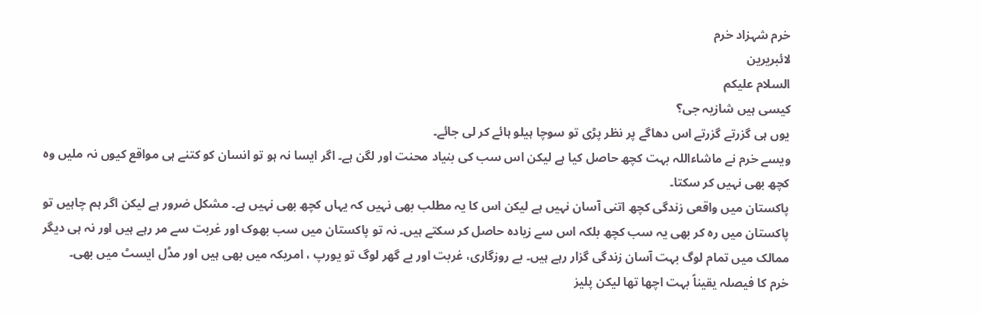خرم شہزاد خرم
لائبریرین
السلام علیکم
کیسی ہیں شازیہ جی؟
یوں ہی گزرتے گزرتے اس دھاگے پر نظر پڑی تو سوچا ہیلو ہائے کر لی جائے۔
ویسے خرم نے ماشاءاللہ بہت کچھ حاصل کیا ہے لیکن اس سب کی بنیاد محنت اور لگن ہے۔ اگر ایسا نہ ہو تو انسان کو کتنے ہی مواقع کیوں نہ ملیں وہ کچھ بھی نہیں کر سکتا۔
پاکستان میں واقعی زندگی کچھ اتنی آسان نہیں ہے لیکن اس کا یہ مطلب بھی نہیں کہ یہاں کچھ بھی نہیں ہے۔ مشکل ضرور ہے لیکن اگر ہم چاہیں تو پاکستان میں رہ کر بھی یہ سب کچھ بلکہ اس سے زیادہ حاصل کر سکتے ہیں۔ نہ تو پاکستان میں سب بھوک اور غربت سے مر رہے ہیں اور نہ ہی دیگر ممالک میں تمام لوگ بہت آسان زندگی گزار رہے ہیں۔ بے روزگاری، غربت اور بے گھر لوگ تو یورپ ، امریکہ میں بھی ہیں اور مڈل ایسٹ میں بھی۔
خرم کا فیصلہ یقیناً بہت اچھا تھا لیکن پلیز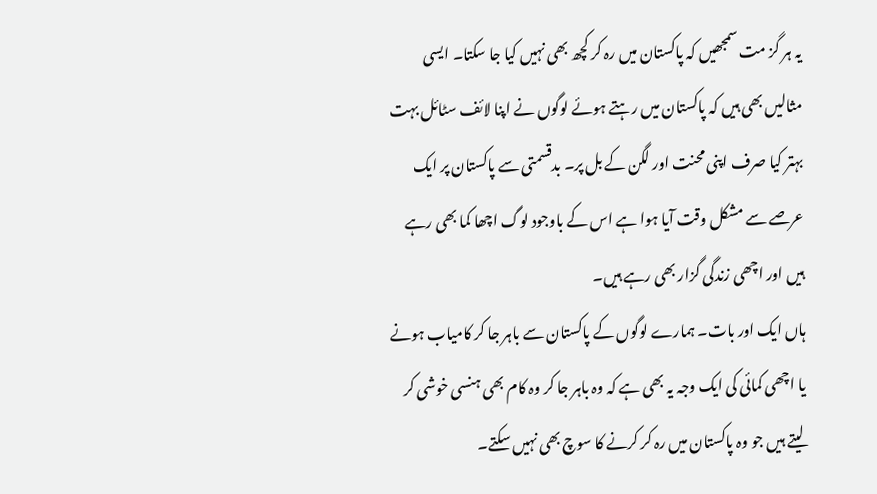یہ ہر گز مت سمجھیں کہ پاکستان میں رہ کر کچھ بھی نہیں کیا جا سکتا۔ ایسی مثالیں بھی ہیں کہ پاکستان میں رہتے ہوئے لوگوں نے اپنا لائف سٹائل بہت بہتر کیا صرف اپنی محنت اور لگن کے بل پر۔ بدقسمتی سے پاکستان پر ایک عرصے سے مشکل وقت آیا ہوا ہے اس کے باوجود لوگ اچھا کما بھی رہے ہیں اور اچھی زندگی گزار بھی رہے ہیں۔
ہاں ایک اور بات۔ ہمارے لوگوں کے پاکستان سے باہر جا کر کامیاب ہونے یا اچھی کمائی کی ایک وجہ یہ بھی ہے کہ وہ باہر جا کر وہ کام بھی ہنسی خوشی کر لیتے ہیں جو وہ پاکستان میں رہ کر کرنے کا سوچ بھی نہیں سکتے۔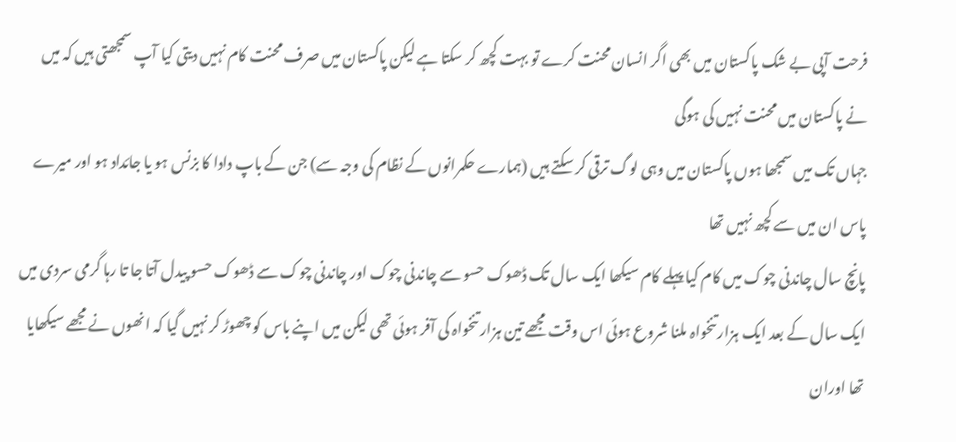فرحت آپی بے شک پاکستان میں بھی اگر انسان محنت کرے تو بہت کچھ کر سکتا ہے لیکن پاکستان میں صرف محنت کام نہیں دیتی کیا آپ سمجھتی ہیں کہ میں نے پاکستان میں محنت نہیں کی ہوگی
جہاں تک میں سمجھا ہوں پاکستان میں وہی لوگ ترقی کر سکتے ہیں (ہمارے حکمرانوں کے نظام کی وجہ سے) جن کے باپ دادا کا بزنس ہو یا جائداد ہو اور میرے پاس ان میں سے کچھ نہیں تھا
پانچ سال چاندنی چوک میں کام کیا پہلے کام سیکھا ایک سال تک ڈھوک حسو سے چاندنی چوک اور چاندنی چوک سے ڈھوک حسو پیدل آتا جا تا رہا گرمی سردی میں ایک سال کے بعد ایک ہزار تنخواہ ملنا شروع ہوئی اس وقت مجھے تین ہزار تنخواہ کی آفر ہوئی تھی لیکن میں اپنے باس کو چھوڑ کر نہیں گیا کہ انھوں نے مجھے سیکھایا تھا اوران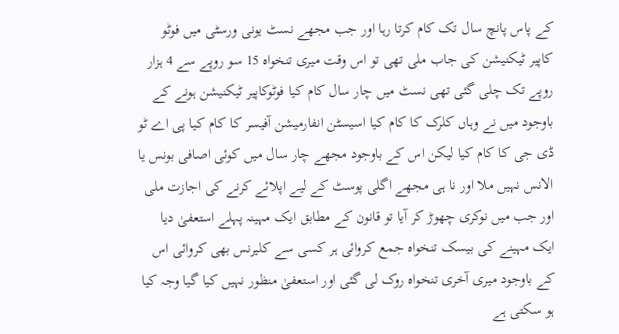کے پاس پانچ سال تک کام کرتا رہا اور جب مجھے نسٹ یونی ورسٹی میں فوٹو کاپیر ٹیکنیشن کی جاب ملی تھی تو اس وقت میری تنخواہ 15 سو روپے سے 4 ہزار روپے تک چلی گئی تھی نسٹ میں چار سال کام کیا فوٹوکاپیر ٹیکنیشن ہونے کے باوجود میں نے وہاں کلرک کا کام کیا اسیسٹن انفارمیشن آفیسر کا کام کیا پی اے ٹو ڈی جی کا کام کیا لیکن اس کے باوجود مجھے چار سال میں کوئی اصافی بونس یا الانس نہیں ملا اور نا ہی مجھے اگلی پوسٹ کے لیے اپلائے کرنے کی اجازت ملی اور جب میں نوکری چھوڑ کر آیا تو قانون کے مطابق ایک مہینہ پہلے استعفیٰ دیا ایک مہینے کی بیسک تنخواہ جمع کروائی ہر کسی سے کلیرنس بھی کروائی اس کے باوجود میری آخری تنخواہ روک لی گئی اور استعفیٰ منظور نہیں کیا گیا وجہ کیا ہو سکتی ہے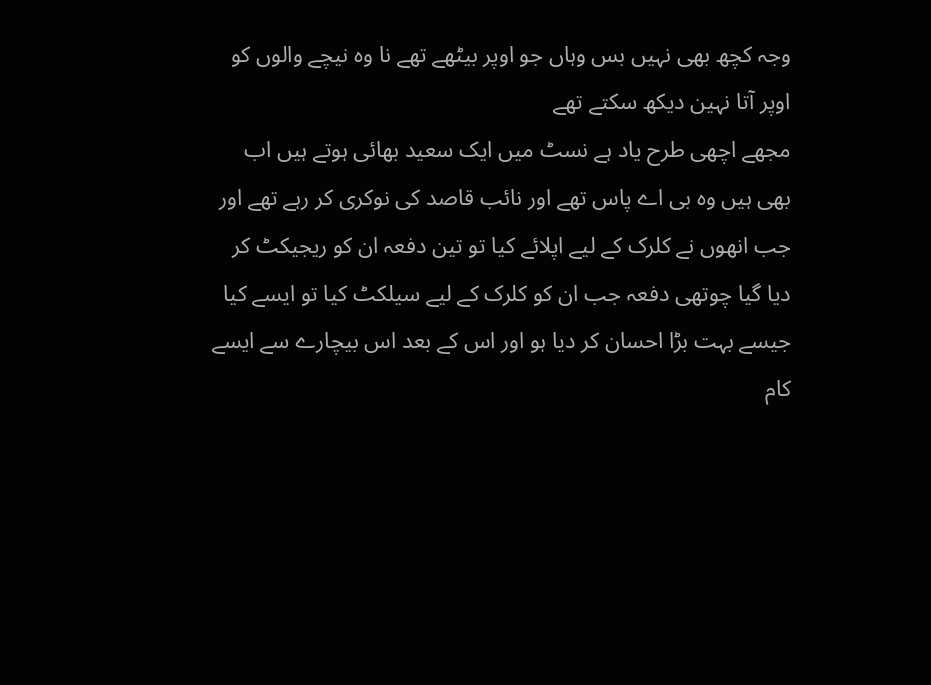وجہ کچھ بھی نہیں بس وہاں جو اوپر بیٹھے تھے نا وہ نیچے والوں کو اوپر آتا نہین دیکھ سکتے تھے
مجھے اچھی طرح یاد ہے نسٹ میں ایک سعید بھائی ہوتے ہیں اب بھی ہیں وہ بی اے پاس تھے اور نائب قاصد کی نوکری کر رہے تھے اور جب انھوں نے کلرک کے لیے اپلائے کیا تو تین دفعہ ان کو ریجیکٹ کر دیا گیا چوتھی دفعہ جب ان کو کلرک کے لیے سیلکٹ کیا تو ایسے کیا جیسے بہت بڑا احسان کر دیا ہو اور اس کے بعد اس بیچارے سے ایسے کام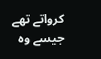کرواتے تھے جیسے وہ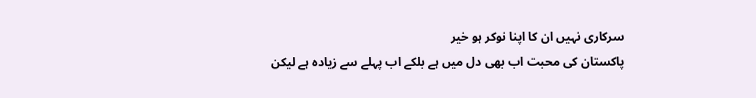سرکاری نہیں ان کا اپنا نوکر ہو خیر
پاکستان کی محبت اب بھی دل میں ہے بلکے اب پہلے سے زیادہ ہے لیکن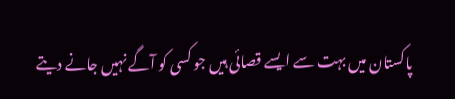پاکستان میں بہت سے ایسے قصائی ہیں جو کسی کو آگے نہیں جانے دیتے